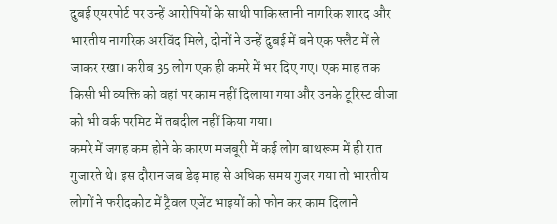दुबई एयरपोर्ट पर उन्हें आरोपियों के साथी पाकिस्तानी नागरिक शारद और भारतीय नागरिक अरविंद मिले, दोनों ने उन्हें दुबई में बने एक फ्लैट में ले जाकर रखा। करीब 35 लोग एक ही कमरे में भर दिए गए। एक माह तक किसी भी व्यक्ति को वहां पर काम नहीं दिलाया गया और उनके टूरिस्ट वीजा को भी वर्क परमिट में तबदील नहीं किया गया।
कमरे में जगह कम होने के कारण मजबूरी में कई लोग बाथरूम में ही रात गुजारते थे। इस दौरान जब डेढ़ माह से अधिक समय गुजर गया तो भारतीय लोगों ने फरीदकोट में ट्रैवल एजेंट भाइयों को फोन कर काम दिलाने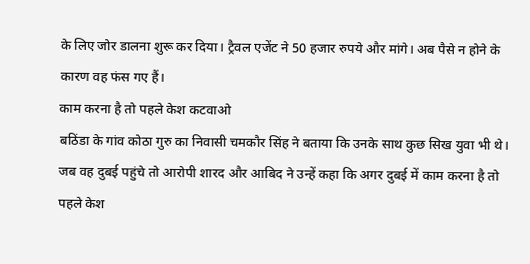के लिए जोर डालना शुरू कर दिया। ट्रैवल एजेंट ने 50 हजार रुपये और मांगे। अब पैसे न होने के कारण वह फंस गए हैं।
काम करना है तो पहले केश कटवाओ
बठिंडा के गांव कोठा गुरु का निवासी चमकौर सिंह ने बताया कि उनके साथ कुछ सिख युवा भी थे। जब वह दुबई पहुंचे तो आरोपी शारद और आबिद ने उन्हें कहा कि अगर दुबई में काम करना है तो पहले केश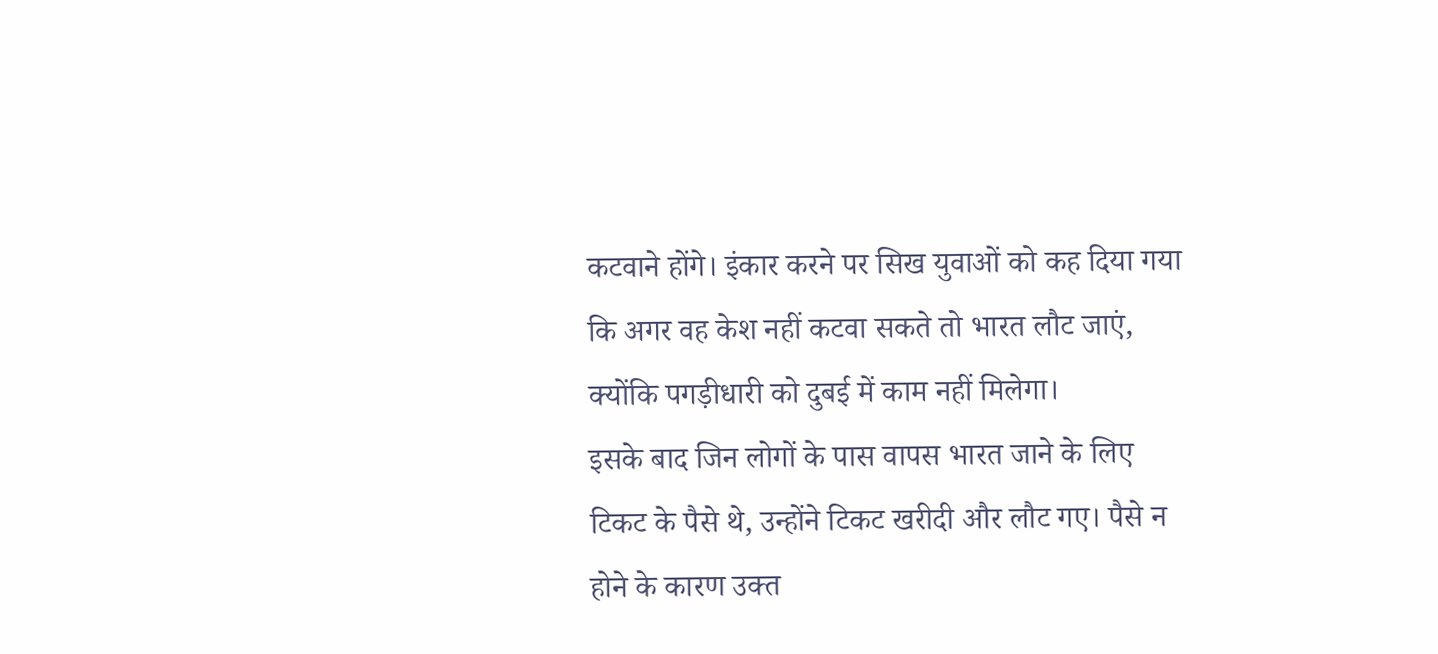कटवाने होंगे। इंकार करने पर सिख युवाओं को कह दिया गया कि अगर वह केश नहीं कटवा सकते तो भारत लौट जाएं, क्योंकि पगड़ीधारी को दुबई में काम नहीं मिलेगा।
इसके बाद जिन लोगों के पास वापस भारत जाने के लिए टिकट के पैसे थे, उन्होंने टिकट खरीदी और लौट गए। पैसे न होने के कारण उक्त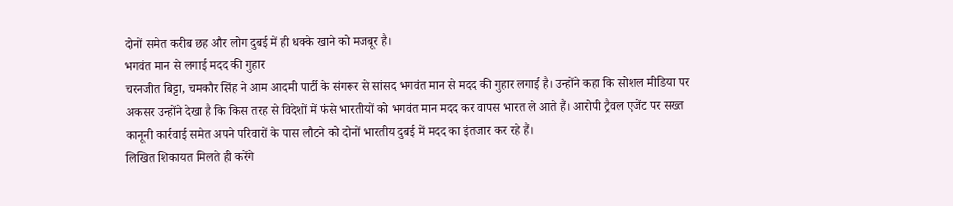दोनों समेत करीब छह और लोग दुबई में ही धक्के खाने को मजबूर है।
भगवंत मान से लगाई मदद की गुहार
चरनजीत बिट्टा, चमकौर सिंह ने आम आदमी पार्टी के संगरूर से सांसद भगवंत मान से मदद की गुहार लगाई है। उन्होंने कहा कि सोशल मीडिया पर अकसर उन्होंने देखा है कि किस तरह से विदेशों में फंसे भारतीयों को भगवंत मान मदद कर वापस भारत ले आते हैं। आरोपी ट्रैवल एजेंट पर सख्त कानूनी कार्रवाई समेत अपने परिवारों के पास लौटने को दोनों भारतीय दुबई में मदद का इंतजार कर रहे हैं।
लिखित शिकायत मिलते ही करेंगे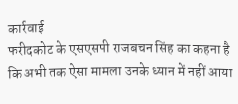कार्रवाई
फरीदकोट के एसएसपी राजबचन सिंह का कहना है कि अभी तक ऐसा मामला उनके ध्यान में नहीं आया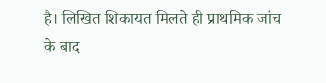है। लिखित शिकायत मिलते ही प्राथमिक जांच के बाद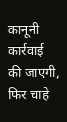कानूनी कार्रवाई की जाएगी, फिर चाहे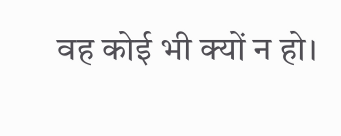वह कोई भी क्यों न हो।